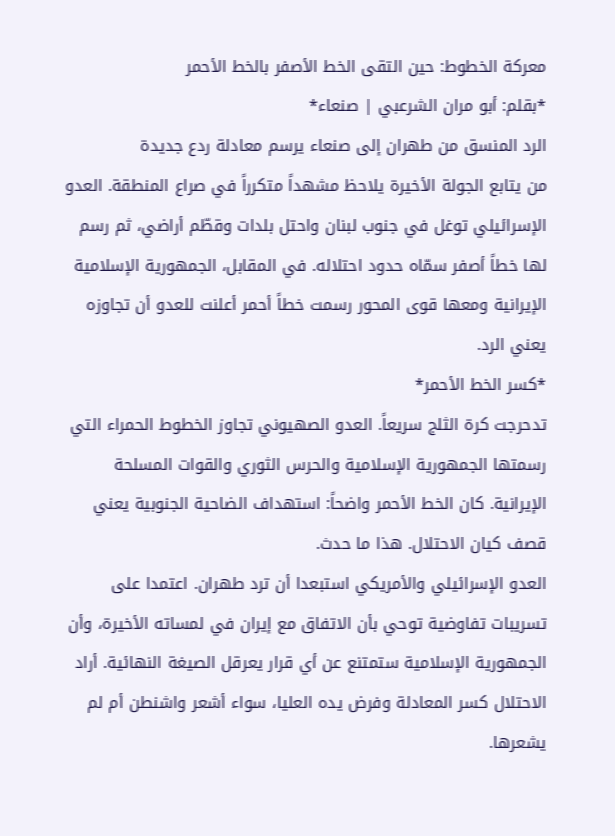معركة الخطوط: حين التقى الخط الأصفر بالخط الأحمر
*بقلم: أبو مران الشرعبي | صنعاء*
الرد المنسق من طهران إلى صنعاء يرسم معادلة ردع جديدة
من يتابع الجولة الأخيرة يلاحظ مشهداً متكرراً في صراع المنطقة. العدو الإسرائيلي توغل في جنوب لبنان واحتل بلدات وقطّم أراضي، ثم رسم لها خطاً أصفر سمّاه حدود احتلاله. في المقابل، الجمهورية الإسلامية الإيرانية ومعها قوى المحور رسمت خطاً أحمر أعلنت للعدو أن تجاوزه يعني الرد.
*كسر الخط الأحمر*
تدحرجت كرة الثلج سريعاً. العدو الصهيوني تجاوز الخطوط الحمراء التي رسمتها الجمهورية الإسلامية والحرس الثوري والقوات المسلحة الإيرانية. كان الخط الأحمر واضحاً: استهداف الضاحية الجنوبية يعني قصف كيان الاحتلال. هذا ما حدث.
العدو الإسرائيلي والأمريكي استبعدا أن ترد طهران. اعتمدا على تسريبات تفاوضية توحي بأن الاتفاق مع إيران في لمساته الأخيرة، وأن الجمهورية الإسلامية ستمتنع عن أي قرار يعرقل الصيغة النهائية. أراد الاحتلال كسر المعادلة وفرض يده العليا، سواء أشعر واشنطن أم لم يشعرها.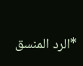*الرد المنسق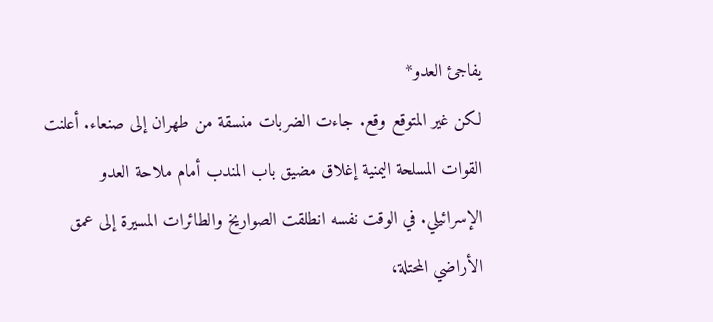يفاجئ العدو*
لكن غير المتوقع وقع. جاءت الضربات منسقة من طهران إلى صنعاء. أعلنت القوات المسلحة اليمنية إغلاق مضيق باب المندب أمام ملاحة العدو الإسرائيلي. في الوقت نفسه انطلقت الصواريخ والطائرات المسيرة إلى عمق الأراضي المحتلة،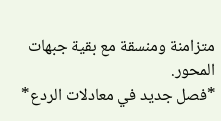متزامنة ومنسقة مع بقية جبهات المحور.
*فصل جديد في معادلات الردع*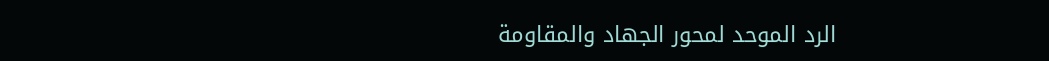الرد الموحد لمحور الجهاد والمقاومة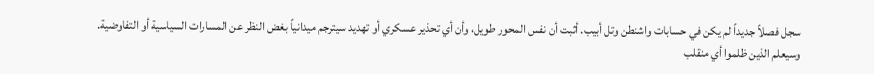سجل فصلاً جديداً لم يكن في حسابات واشنطن وتل أبيب. أثبت أن نفس المحور طويل، وأن أي تحذير عسكري أو تهديد سيترجم ميدانياً بغض النظر عن المسارات السياسية أو التفاوضية.
وسيعلم الذين ظلموا أي منقلب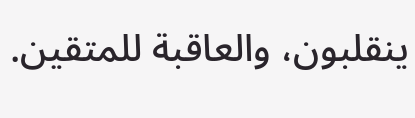ينقلبون، والعاقبة للمتقين.